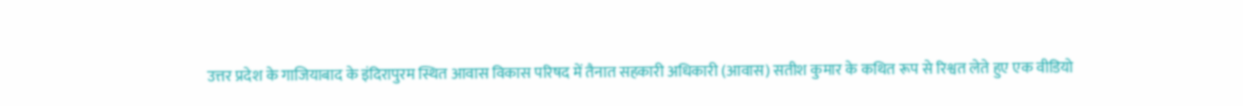उत्तर प्रदेश के गाजियाबाद के इंदिरापुरम स्थित आवास विकास परिषद में तैनात सहकारी अधिकारी (आवास) सतीश कुमार के कथित रूप से रिश्वत लेते हुए एक वीडियो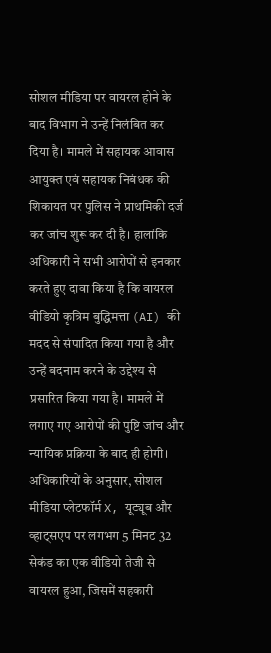सोशल मीडिया पर वायरल होने के बाद विभाग ने उन्हें निलंबित कर दिया है। मामले में सहायक आवास आयुक्त एवं सहायक निबंधक की शिकायत पर पुलिस ने प्राथमिकी दर्ज कर जांच शुरू कर दी है। हालांकि अधिकारी ने सभी आरोपों से इनकार करते हुए दावा किया है कि वायरल वीडियो कृत्रिम बुद्धिमत्ता (AI) की मदद से संपादित किया गया है और उन्हें बदनाम करने के उद्देश्य से प्रसारित किया गया है। मामले में लगाए गए आरोपों की पुष्टि जांच और न्यायिक प्रक्रिया के बाद ही होगी।
अधिकारियों के अनुसार, सोशल मीडिया प्लेटफॉर्म X, यूट्यूब और व्हाट्सएप पर लगभग 5 मिनट 32 सेकंड का एक वीडियो तेजी से वायरल हुआ, जिसमें सहकारी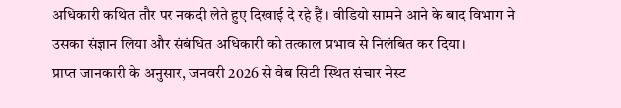अधिकारी कथित तौर पर नकदी लेते हुए दिखाई दे रहे हैं। वीडियो सामने आने के बाद विभाग ने उसका संज्ञान लिया और संबंधित अधिकारी को तत्काल प्रभाव से निलंबित कर दिया।
प्राप्त जानकारी के अनुसार, जनवरी 2026 से वेब सिटी स्थित संचार नेस्ट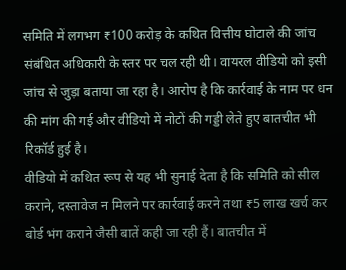समिति में लगभग ₹100 करोड़ के कथित वित्तीय घोटाले की जांच संबंधित अधिकारी के स्तर पर चल रही थी। वायरल वीडियो को इसी जांच से जुड़ा बताया जा रहा है। आरोप है कि कार्रवाई के नाम पर धन की मांग की गई और वीडियो में नोटों की गड्डी लेते हुए बातचीत भी रिकॉर्ड हुई है।
वीडियो में कथित रूप से यह भी सुनाई देता है कि समिति को सील कराने, दस्तावेज न मिलने पर कार्रवाई करने तथा ₹5 लाख खर्च कर बोर्ड भंग कराने जैसी बातें कही जा रही हैं। बातचीत में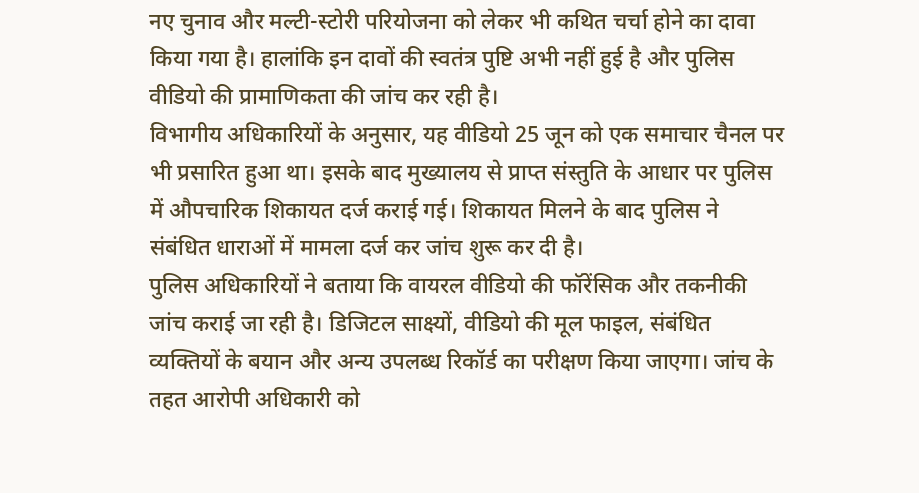नए चुनाव और मल्टी-स्टोरी परियोजना को लेकर भी कथित चर्चा होने का दावा किया गया है। हालांकि इन दावों की स्वतंत्र पुष्टि अभी नहीं हुई है और पुलिस वीडियो की प्रामाणिकता की जांच कर रही है।
विभागीय अधिकारियों के अनुसार, यह वीडियो 25 जून को एक समाचार चैनल पर भी प्रसारित हुआ था। इसके बाद मुख्यालय से प्राप्त संस्तुति के आधार पर पुलिस में औपचारिक शिकायत दर्ज कराई गई। शिकायत मिलने के बाद पुलिस ने संबंधित धाराओं में मामला दर्ज कर जांच शुरू कर दी है।
पुलिस अधिकारियों ने बताया कि वायरल वीडियो की फॉरेंसिक और तकनीकी जांच कराई जा रही है। डिजिटल साक्ष्यों, वीडियो की मूल फाइल, संबंधित व्यक्तियों के बयान और अन्य उपलब्ध रिकॉर्ड का परीक्षण किया जाएगा। जांच के तहत आरोपी अधिकारी को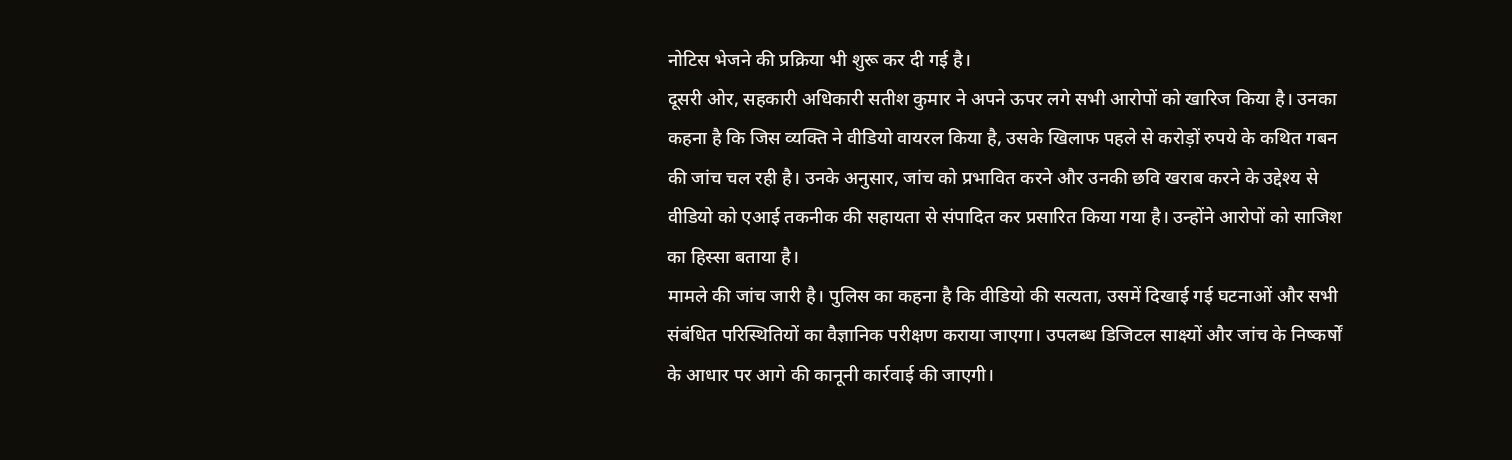नोटिस भेजने की प्रक्रिया भी शुरू कर दी गई है।
दूसरी ओर, सहकारी अधिकारी सतीश कुमार ने अपने ऊपर लगे सभी आरोपों को खारिज किया है। उनका कहना है कि जिस व्यक्ति ने वीडियो वायरल किया है, उसके खिलाफ पहले से करोड़ों रुपये के कथित गबन की जांच चल रही है। उनके अनुसार, जांच को प्रभावित करने और उनकी छवि खराब करने के उद्देश्य से वीडियो को एआई तकनीक की सहायता से संपादित कर प्रसारित किया गया है। उन्होंने आरोपों को साजिश का हिस्सा बताया है।
मामले की जांच जारी है। पुलिस का कहना है कि वीडियो की सत्यता, उसमें दिखाई गई घटनाओं और सभी संबंधित परिस्थितियों का वैज्ञानिक परीक्षण कराया जाएगा। उपलब्ध डिजिटल साक्ष्यों और जांच के निष्कर्षों के आधार पर आगे की कानूनी कार्रवाई की जाएगी।